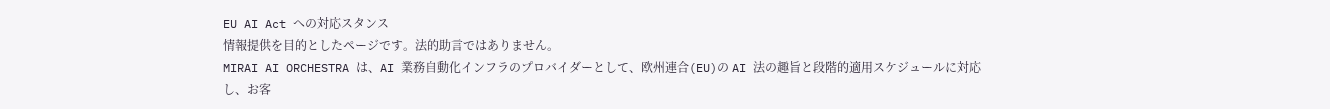EU AI Act への対応スタンス
情報提供を目的としたページです。法的助言ではありません。
MIRAI AI ORCHESTRA は、AI 業務自動化インフラのプロバイダーとして、欧州連合(EU)の AI 法の趣旨と段階的適用スケジュールに対応し、お客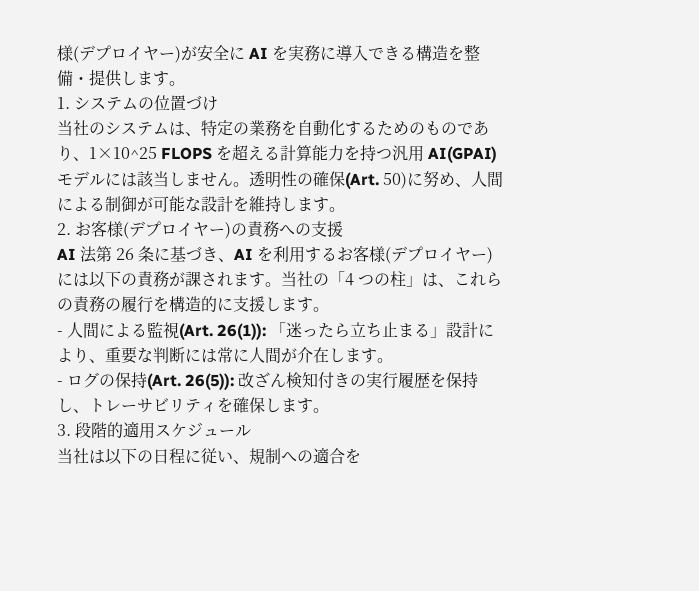様(デプロイヤー)が安全に AI を実務に導入できる構造を整備・提供します。
1. システムの位置づけ
当社のシステムは、特定の業務を自動化するためのものであり、1×10^25 FLOPS を超える計算能力を持つ汎用 AI(GPAI)モデルには該当しません。透明性の確保(Art. 50)に努め、人間による制御が可能な設計を維持します。
2. お客様(デプロイヤー)の責務への支援
AI 法第 26 条に基づき、AI を利用するお客様(デプロイヤー)には以下の責務が課されます。当社の「4 つの柱」は、これらの責務の履行を構造的に支援します。
- 人間による監視(Art. 26(1)): 「迷ったら立ち止まる」設計により、重要な判断には常に人間が介在します。
- ログの保持(Art. 26(5)): 改ざん検知付きの実行履歴を保持し、トレーサビリティを確保します。
3. 段階的適用スケジュール
当社は以下の日程に従い、規制への適合を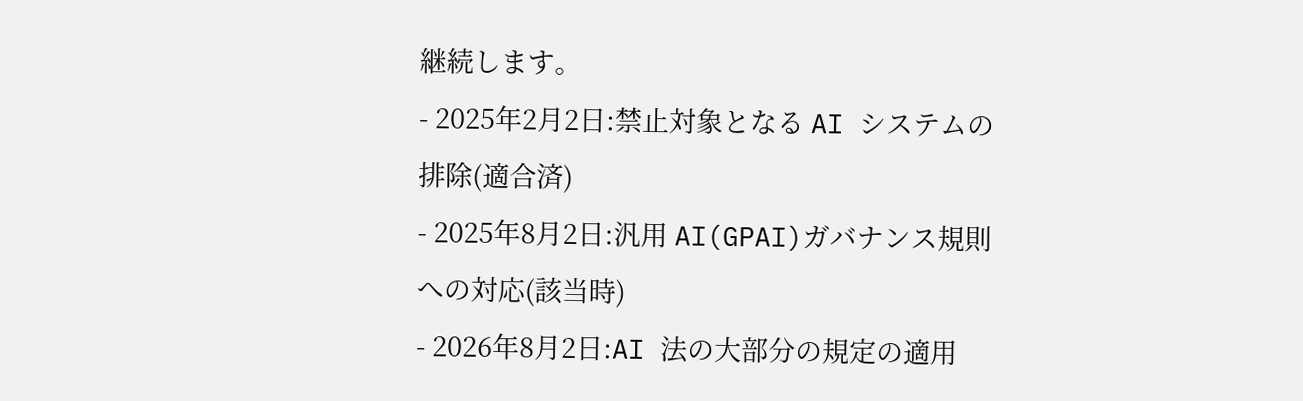継続します。
- 2025年2月2日:禁止対象となる AI システムの排除(適合済)
- 2025年8月2日:汎用 AI(GPAI)ガバナンス規則への対応(該当時)
- 2026年8月2日:AI 法の大部分の規定の適用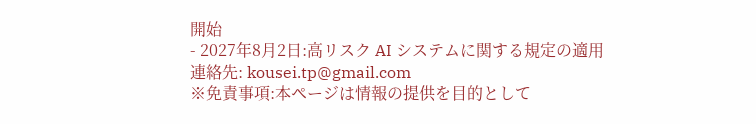開始
- 2027年8月2日:高リスク AI システムに関する規定の適用
連絡先: kousei.tp@gmail.com
※免責事項:本ページは情報の提供を目的として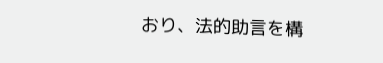おり、法的助言を構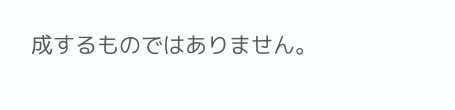成するものではありません。